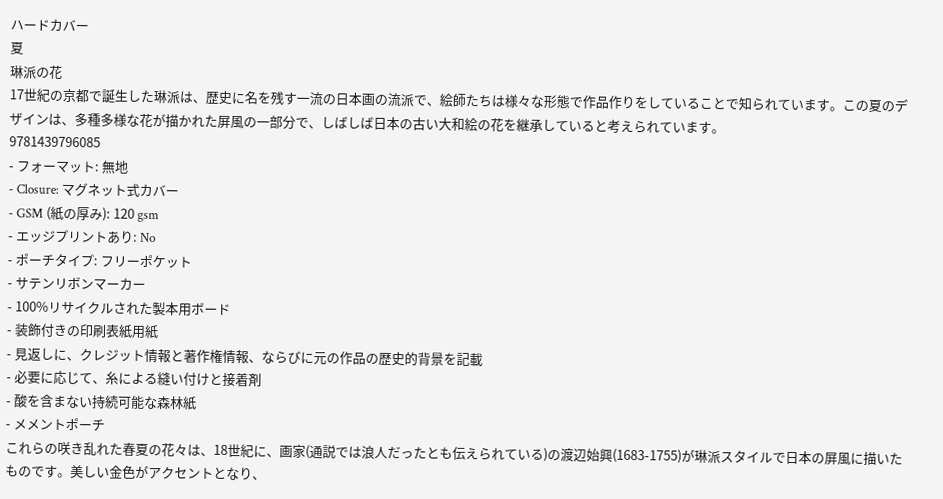ハードカバー
夏
琳派の花
17世紀の京都で誕生した琳派は、歴史に名を残す一流の日本画の流派で、絵師たちは様々な形態で作品作りをしていることで知られています。この夏のデザインは、多種多様な花が描かれた屏風の一部分で、しばしば日本の古い大和絵の花を継承していると考えられています。
9781439796085
- フォーマット: 無地
- Closure: マグネット式カバー
- GSM (紙の厚み): 120 gsm
- エッジプリントあり: No
- ポーチタイプ: フリーポケット
- サテンリボンマーカー
- 100%リサイクルされた製本用ボード
- 装飾付きの印刷表紙用紙
- 見返しに、クレジット情報と著作権情報、ならびに元の作品の歴史的背景を記載
- 必要に応じて、糸による縫い付けと接着剤
- 酸を含まない持続可能な森林紙
- メメントポーチ
これらの咲き乱れた春夏の花々は、18世紀に、画家(通説では浪人だったとも伝えられている)の渡辺始興(1683-1755)が琳派スタイルで日本の屏風に描いたものです。美しい金色がアクセントとなり、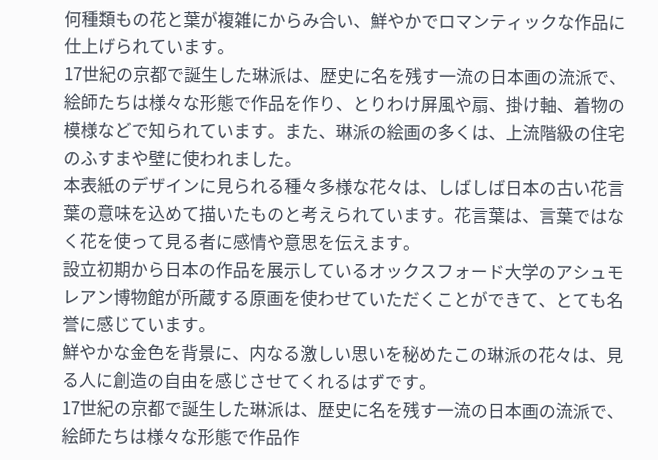何種類もの花と葉が複雑にからみ合い、鮮やかでロマンティックな作品に仕上げられています。
17世紀の京都で誕生した琳派は、歴史に名を残す一流の日本画の流派で、絵師たちは様々な形態で作品を作り、とりわけ屏風や扇、掛け軸、着物の模様などで知られています。また、琳派の絵画の多くは、上流階級の住宅のふすまや壁に使われました。
本表紙のデザインに見られる種々多様な花々は、しばしば日本の古い花言葉の意味を込めて描いたものと考えられています。花言葉は、言葉ではなく花を使って見る者に感情や意思を伝えます。
設立初期から日本の作品を展示しているオックスフォード大学のアシュモレアン博物館が所蔵する原画を使わせていただくことができて、とても名誉に感じています。
鮮やかな金色を背景に、内なる激しい思いを秘めたこの琳派の花々は、見る人に創造の自由を感じさせてくれるはずです。
17世紀の京都で誕生した琳派は、歴史に名を残す一流の日本画の流派で、絵師たちは様々な形態で作品作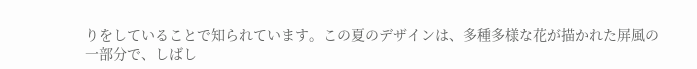りをしていることで知られています。この夏のデザインは、多種多様な花が描かれた屏風の一部分で、しばし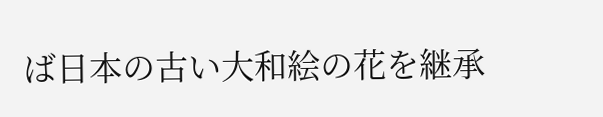ば日本の古い大和絵の花を継承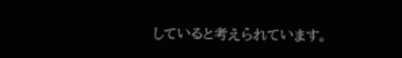していると考えられています。